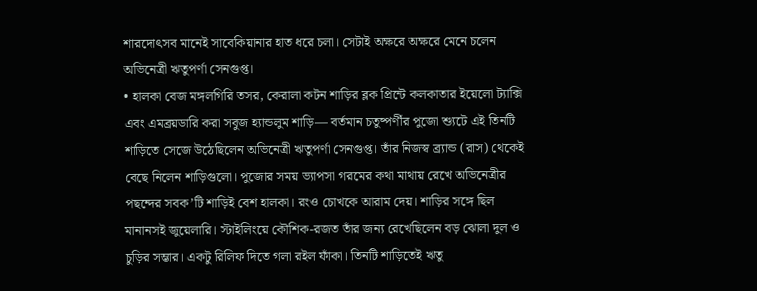শারদোৎসব মানেই সাবেকিয়ানার হাত ধরে চলা। সেটাই অক্ষরে অক্ষরে মেনে চলেন অভিনেত্রী ঋতুপর্ণা সেনগুপ্ত।
• হালকা বেজ মঙ্গলগিরি তসর, কেরালা কটন শাড়ির ব্লক প্রিন্টে কলকাতার ইয়েলো ট্যাক্সি এবং এমব্রয়ডারি করা সবুজ হ্যান্ডলুম শাড়ি— বর্তমান চতুষ্পর্ণীর পুজো শ্যুটে এই তিনটি শাড়িতে সেজে উঠেছিলেন অভিনেত্রী ঋতুপর্ণা সেনগুপ্ত। তাঁর নিজস্ব ব্র্যান্ড (রাস) থেকেই বেছে নিলেন শাড়িগুলো। পুজোর সময় ভ্যাপসা গরমের কথা মাথায় রেখে অভিনেত্রীর পছন্দের সবক’টি শাড়িই বেশ হালকা। রংও চোখকে আরাম দেয়। শাড়ির সঙ্গে ছিল মানানসই জুয়েলারি। স্টাইলিংয়ে কৌশিক-রজত তাঁর জন্য রেখেছিলেন বড় ঝোলা দুল ও চুড়ির সম্ভার। একটু রিলিফ দিতে গলা রইল ফাঁকা। তিনটি শাড়িতেই ঋতু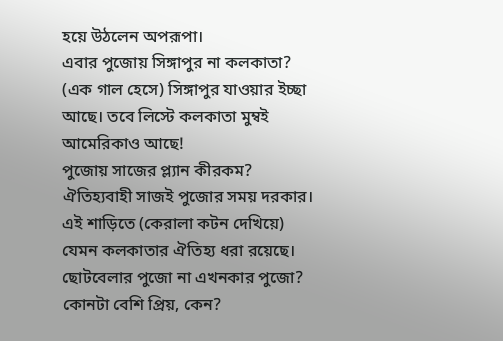হয়ে উঠলেন অপরূপা।
এবার পুজোয় সিঙ্গাপুর না কলকাতা?
(এক গাল হেসে) সিঙ্গাপুর যাওয়ার ইচ্ছা আছে। তবে লিস্টে কলকাতা মুম্বই আমেরিকাও আছে!
পুজোয় সাজের প্ল্যান কীরকম?
ঐতিহ্যবাহী সাজই পুজোর সময় দরকার। এই শাড়িতে (কেরালা কটন দেখিয়ে) যেমন কলকাতার ঐতিহ্য ধরা রয়েছে।
ছোটবেলার পুজো না এখনকার পুজো? কোনটা বেশি প্রিয়, কেন?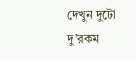দেখুন দুটো দু’রকম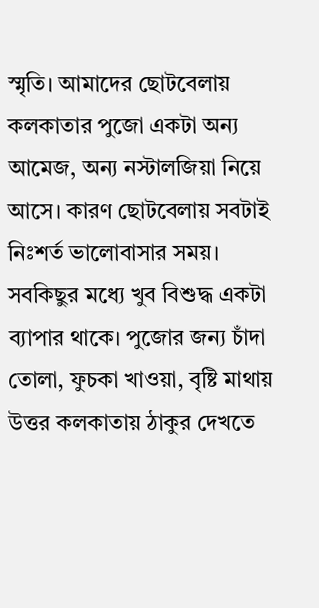স্মৃতি। আমাদের ছোটবেলায় কলকাতার পুজো একটা অন্য আমেজ, অন্য নস্টালজিয়া নিয়ে আসে। কারণ ছোটবেলায় সবটাই নিঃশর্ত ভালোবাসার সময়। সবকিছুর মধ্যে খুব বিশুদ্ধ একটা ব্যাপার থাকে। পুজোর জন্য চাঁদা তোলা, ফুচকা খাওয়া, বৃষ্টি মাথায় উত্তর কলকাতায় ঠাকুর দেখতে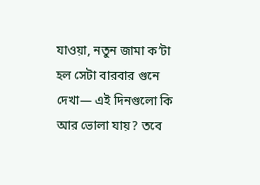যাওয়া, নতুন জামা ক’টা হল সেটা বারবার গুনে দেখা— এই দিনগুলো কি আর ভোলা যায়? তবে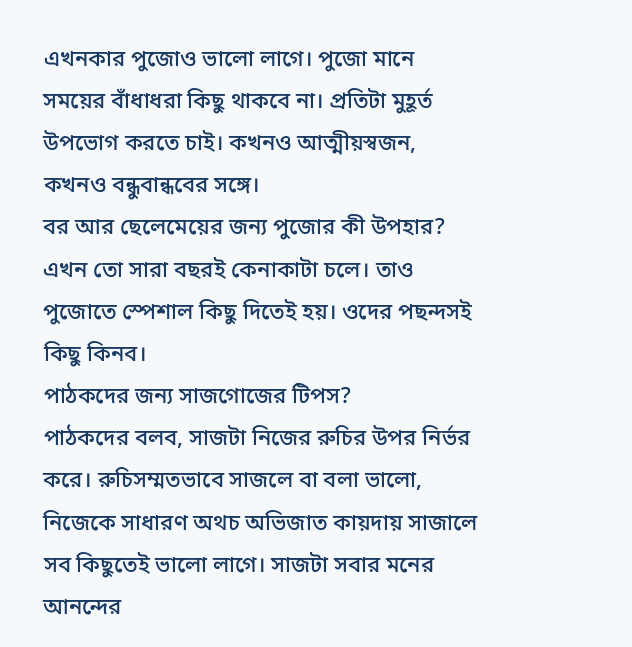এখনকার পুজোও ভালো লাগে। পুজো মানে সময়ের বাঁধাধরা কিছু থাকবে না। প্রতিটা মুহূর্ত উপভোগ করতে চাই। কখনও আত্মীয়স্বজন, কখনও বন্ধুবান্ধবের সঙ্গে।
বর আর ছেলেমেয়ের জন্য পুজোর কী উপহার?
এখন তো সারা বছরই কেনাকাটা চলে। তাও পুজোতে স্পেশাল কিছু দিতেই হয়। ওদের পছন্দসই কিছু কিনব।
পাঠকদের জন্য সাজগোজের টিপস?
পাঠকদের বলব, সাজটা নিজের রুচির উপর নির্ভর করে। রুচিসম্মতভাবে সাজলে বা বলা ভালো, নিজেকে সাধারণ অথচ অভিজাত কায়দায় সাজালে সব কিছুতেই ভালো লাগে। সাজটা সবার মনের আনন্দের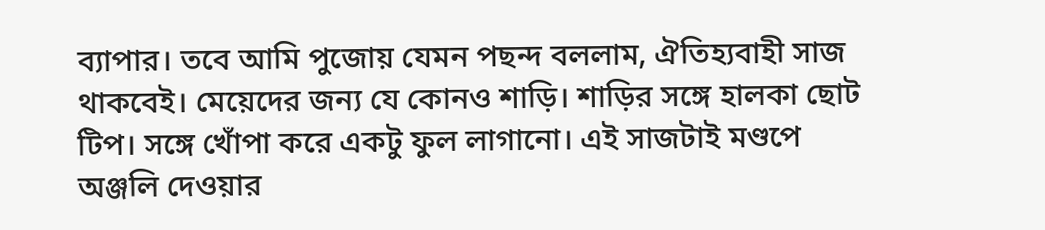ব্যাপার। তবে আমি পুজোয় যেমন পছন্দ বললাম, ঐতিহ্যবাহী সাজ থাকবেই। মেয়েদের জন্য যে কোনও শাড়ি। শাড়ির সঙ্গে হালকা ছোট টিপ। সঙ্গে খোঁপা করে একটু ফুল লাগানো। এই সাজটাই মণ্ডপে অঞ্জলি দেওয়ার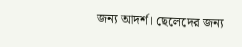জন্য আদর্শ। ছেলেদের জন্য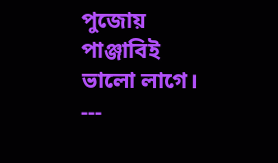পুজোয় পাঞ্জাবিই ভালো লাগে।
---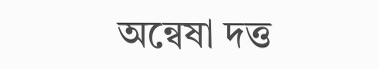অন্বেষা দত্ত